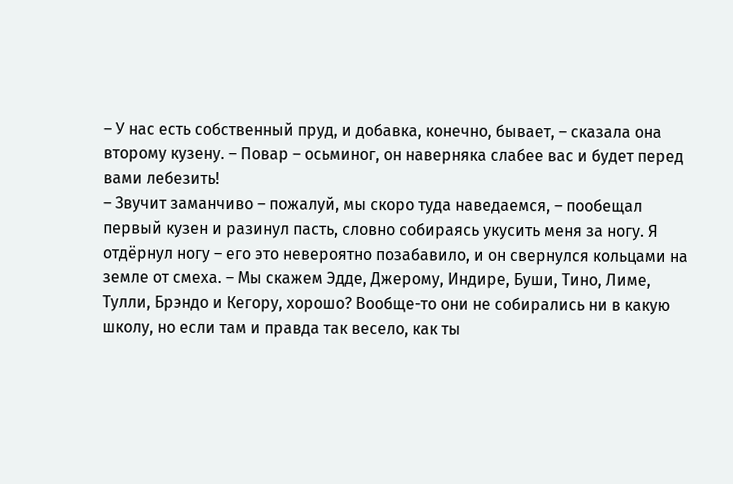– У нас есть собственный пруд, и добавка, конечно, бывает, – сказала она второму кузену. – Повар – осьминог, он наверняка слабее вас и будет перед вами лебезить!
– Звучит заманчиво – пожалуй, мы скоро туда наведаемся, – пообещал первый кузен и разинул пасть, словно собираясь укусить меня за ногу. Я отдёрнул ногу – его это невероятно позабавило, и он свернулся кольцами на земле от смеха. – Мы скажем Эдде, Джерому, Индире, Буши, Тино, Лиме, Тулли, Брэндо и Кегору, хорошо? Вообще-то они не собирались ни в какую школу, но если там и правда так весело, как ты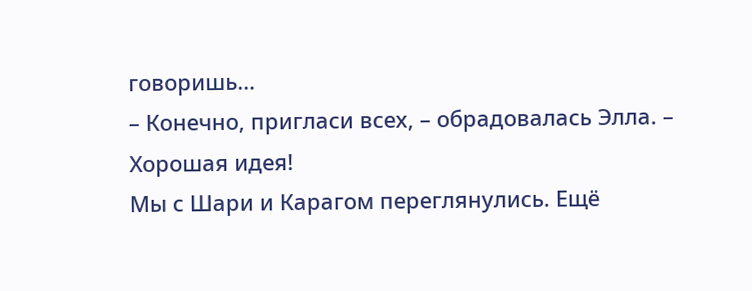говоришь…
– Конечно, пригласи всех, – обрадовалась Элла. – Хорошая идея!
Мы с Шари и Карагом переглянулись. Ещё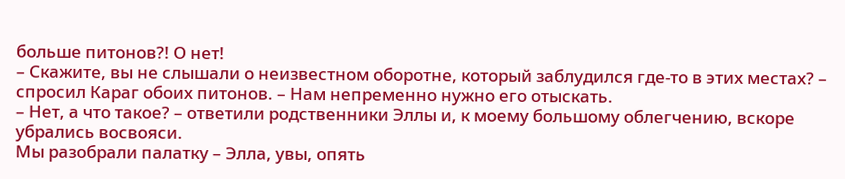больше питонов?! О нет!
– Скажите, вы не слышали о неизвестном оборотне, который заблудился где-то в этих местах? – спросил Караг обоих питонов. – Нам непременно нужно его отыскать.
– Нет, а что такое? – ответили родственники Эллы и, к моему большому облегчению, вскоре убрались восвояси.
Мы разобрали палатку – Элла, увы, опять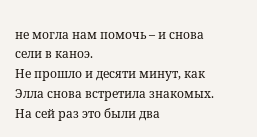не могла нам помочь – и снова сели в каноэ.
Не прошло и десяти минут, как Элла снова встретила знакомых. На сей раз это были два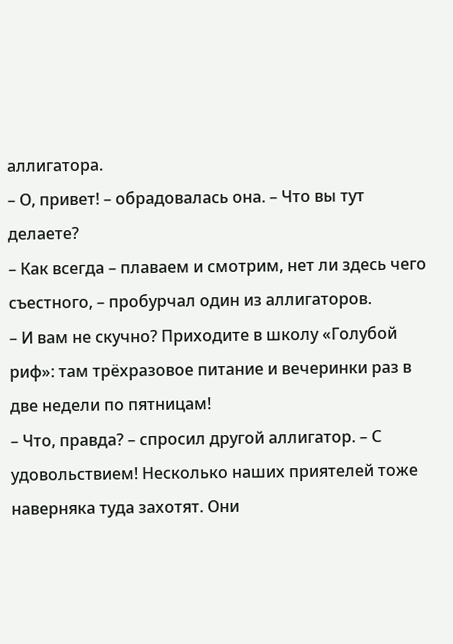аллигатора.
– О, привет! – обрадовалась она. – Что вы тут делаете?
– Как всегда – плаваем и смотрим, нет ли здесь чего съестного, – пробурчал один из аллигаторов.
– И вам не скучно? Приходите в школу «Голубой риф»: там трёхразовое питание и вечеринки раз в две недели по пятницам!
– Что, правда? – спросил другой аллигатор. – С удовольствием! Несколько наших приятелей тоже наверняка туда захотят. Они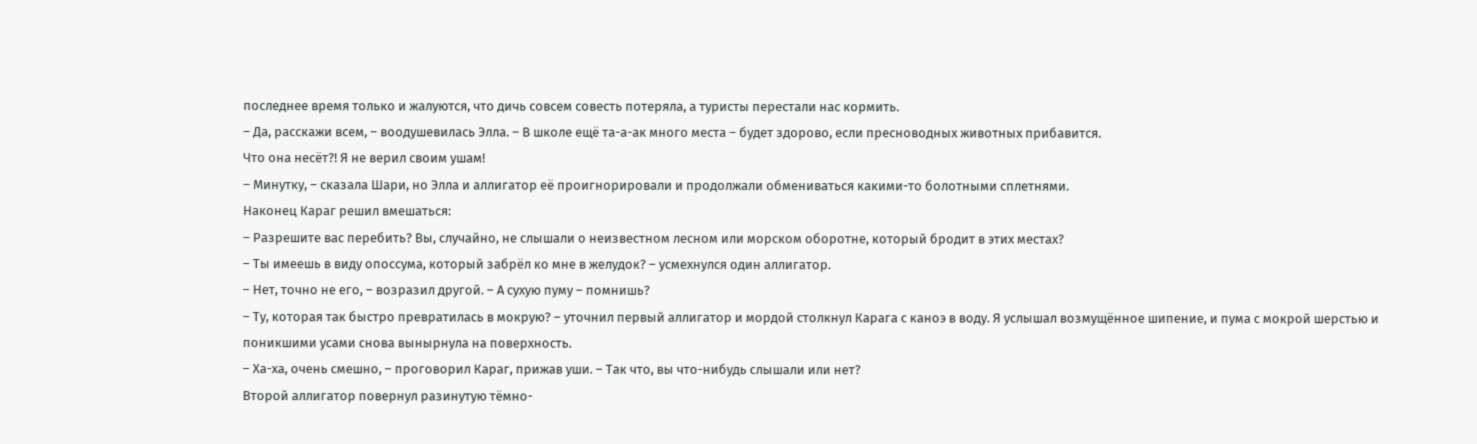последнее время только и жалуются, что дичь совсем совесть потеряла, а туристы перестали нас кормить.
– Да, расскажи всем, – воодушевилась Элла. – В школе ещё та-а-ак много места – будет здорово, если пресноводных животных прибавится.
Что она несёт?! Я не верил своим ушам!
– Минутку, – сказала Шари, но Элла и аллигатор её проигнорировали и продолжали обмениваться какими-то болотными сплетнями.
Наконец Караг решил вмешаться:
– Разрешите вас перебить? Вы, случайно, не слышали о неизвестном лесном или морском оборотне, который бродит в этих местах?
– Ты имеешь в виду опоссума, который забрёл ко мне в желудок? – усмехнулся один аллигатор.
– Нет, точно не его, – возразил другой. – А сухую пуму – помнишь?
– Ту, которая так быстро превратилась в мокрую? – уточнил первый аллигатор и мордой столкнул Карага с каноэ в воду. Я услышал возмущённое шипение, и пума с мокрой шерстью и поникшими усами снова вынырнула на поверхность.
– Ха-ха, очень смешно, – проговорил Караг, прижав уши. – Так что, вы что-нибудь слышали или нет?
Второй аллигатор повернул разинутую тёмно-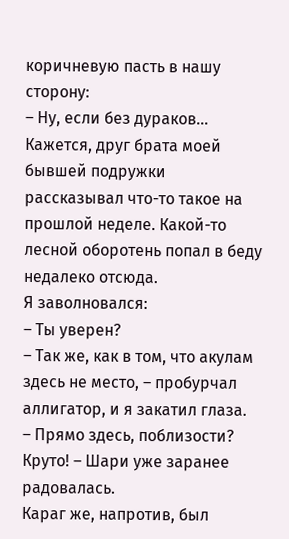коричневую пасть в нашу сторону:
– Ну, если без дураков… Кажется, друг брата моей бывшей подружки рассказывал что-то такое на прошлой неделе. Какой-то лесной оборотень попал в беду недалеко отсюда.
Я заволновался:
– Ты уверен?
– Так же, как в том, что акулам здесь не место, – пробурчал аллигатор, и я закатил глаза.
– Прямо здесь, поблизости? Круто! – Шари уже заранее радовалась.
Караг же, напротив, был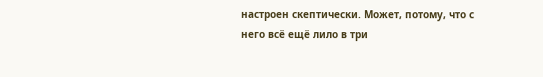настроен скептически. Может, потому, что с него всё ещё лило в три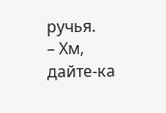ручья.
– Хм, дайте-ка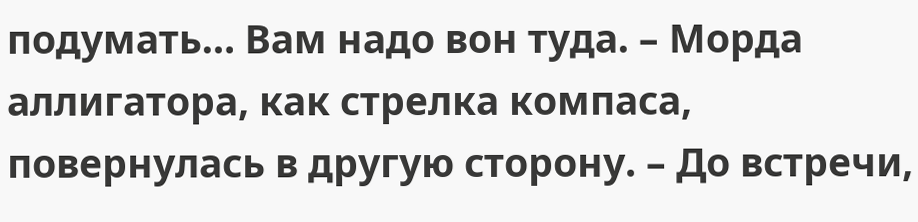подумать… Вам надо вон туда. – Морда аллигатора, как стрелка компаса, повернулась в другую сторону. – До встречи,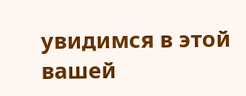увидимся в этой вашей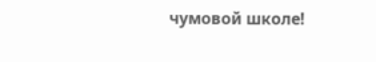чумовой школе!